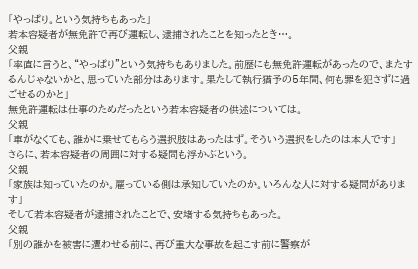「やっぱり。という気持ちもあった」
若本容疑者が無免許で再び運転し、逮捕されたことを知ったとき…。
父親
「率直に言うと、“やっぱり”という気持ちもありました。前歴にも無免許運転があったので、またするんじゃないかと、思っていた部分はあります。果たして執行猶予の5年間、何も罪を犯さずに過ごせるのかと」
無免許運転は仕事のためだったという若本容疑者の供述については。
父親
「車がなくても、誰かに乗せてもらう選択肢はあったはず。そういう選択をしたのは本人です」
さらに、若本容疑者の周囲に対する疑問も浮かぶという。
父親
「家族は知っていたのか。雇っている側は承知していたのか。いろんな人に対する疑問があります」
そして若本容疑者が逮捕されたことで、安堵する気持ちもあった。
父親
「別の誰かを被害に遭わせる前に、再び重大な事故を起こす前に警察が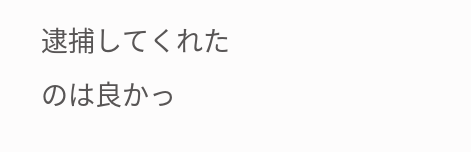逮捕してくれたのは良かっ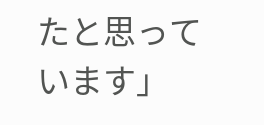たと思っています」